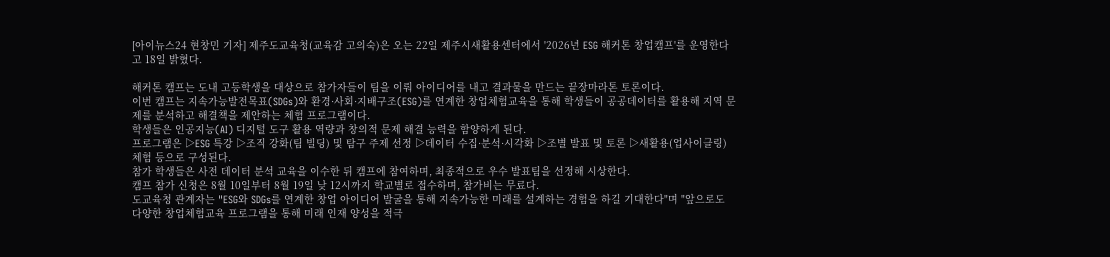[아이뉴스24 현창민 기자] 제주도교육청(교육감 고의숙)은 오는 22일 제주시새활용센터에서 '2026년 ESG 해커톤 창업캠프'를 운영한다고 18일 밝혔다.

해커톤 캠프는 도내 고등학생을 대상으로 참가자들이 팀을 이뤄 아이디어를 내고 결과물을 만드는 끝장마라톤 토론이다.
이번 캠프는 지속가능발전목표(SDGs)와 환경·사회·지배구조(ESG)를 연계한 창업체험교육을 통해 학생들이 공공데이터를 활용해 지역 문제를 분석하고 해결책을 제안하는 체험 프로그램이다.
학생들은 인공지능(AI) 디지털 도구 활용 역량과 창의적 문제 해결 능력을 함양하게 된다.
프로그램은 ▷ESG 특강 ▷조직 강화(팀 빌딩) 및 탐구 주제 선정 ▷데이터 수집·분석·시각화 ▷조별 발표 및 토론 ▷새활용(업사이클링) 체험 등으로 구성된다.
참가 학생들은 사전 데이터 분석 교육을 이수한 뒤 캠프에 참여하며, 최종적으로 우수 발표팀을 선정해 시상한다.
캠프 참가 신청은 8월 10일부터 8월 19일 낮 12시까지 학교별로 접수하며, 참가비는 무료다.
도교육청 관계자는 "ESG와 SDGs를 연계한 창업 아이디어 발굴을 통해 지속가능한 미래를 설계하는 경험을 하길 기대한다"며 "앞으로도 다양한 창업체험교육 프로그램을 통해 미래 인재 양성을 적극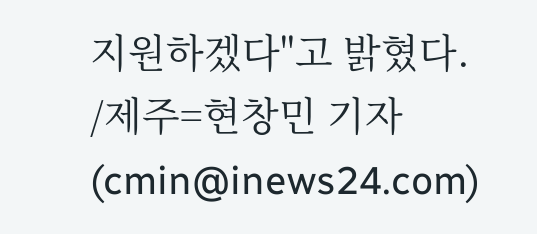지원하겠다"고 밝혔다.
/제주=현창민 기자(cmin@inews24.com)